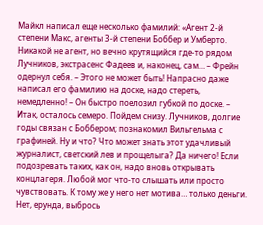Майкл написал еще несколько фамилий: «Агент 2-й степени Макс, агенты 3-й степени Боббер и Умберто. Никакой не агент, но вечно крутящийся где-то рядом Лучников, экстрасенс Фадеев и, наконец, сам… – Фрейн одернул себя. – Этого не может быть! Напрасно даже написал его фамилию на доске, надо стереть, немедленно! – Он быстро поелозил губкой по доске. – Итак, осталось семеро. Пойдем снизу. Лучников, долгие годы связан с Боббером; познакомил Вильгельма с графиней. Ну и что? Что может знать этот удачливый журналист, светский лев и прощелыга? Да ничего! Если подозревать таких, как он, надо вновь открывать концлагеря. Любой мог что-то слышать или просто чувствовать. К тому же у него нет мотива… только деньги. Нет, ерунда, выбрось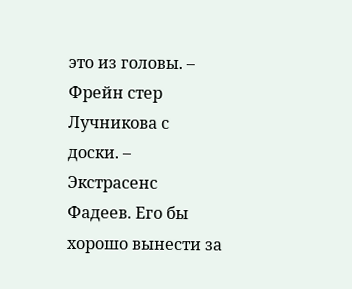это из головы. – Фрейн стер Лучникова с доски. – Экстрасенс Фадеев. Его бы хорошо вынести за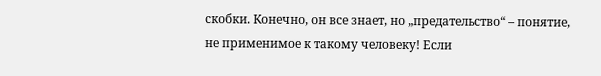скобки. Конечно, он все знает, но „предательство“ – понятие, не применимое к такому человеку! Если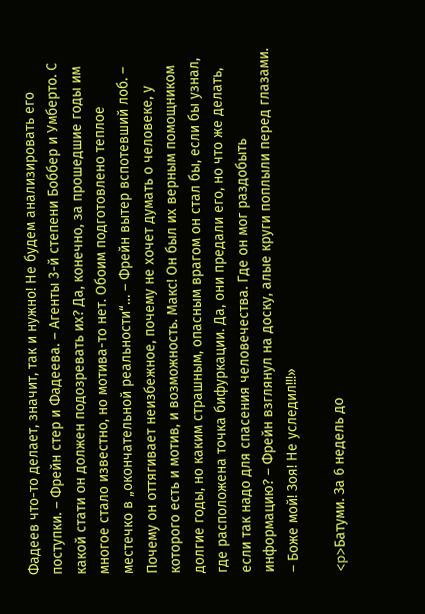Фадеев что-то делает, значит, так и нужно! Не будем анализировать его поступки. – Фрейн стер и Фадеева. – Агенты 3-й степени Боббер и Умберто. С какой стати он должен подозревать их? Да, конечно, за прошедшие годы им многое стало известно, но мотива-то нет. Обоим подготовлено теплое местечко в „окончательной реальности“… – Фрейн вытер вспотевший лоб. – Почему он оттягивает неизбежное, почему не хочет думать о человеке, у которого есть и мотив, и возможность. Макс! Он был их верным помощником долгие годы, но каким страшным, опасным врагом он стал бы, если бы узнал, где расположена точка бифуркации. Да, они предали его, но что же делать, если так надо для спасения человечества. Где он мог раздобыть информацию? – Фрейн взглянул на доску, алые круги поплыли перед глазами. – Боже мой! Зоя! Не уследил!!!»

<p>Батуми. За 6 недель до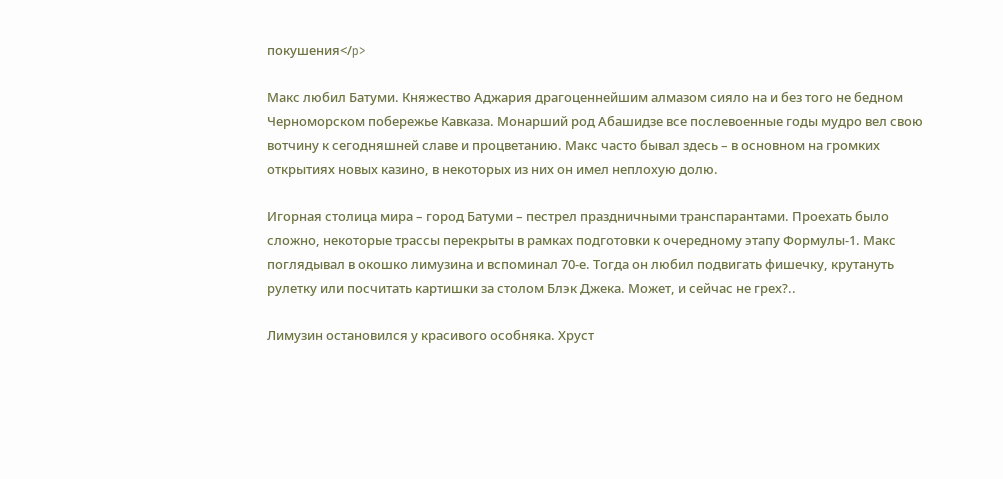покушения</p>

Макс любил Батуми. Княжество Аджария драгоценнейшим алмазом сияло на и без того не бедном Черноморском побережье Кавказа. Монарший род Абашидзе все послевоенные годы мудро вел свою вотчину к сегодняшней славе и процветанию. Макс часто бывал здесь – в основном на громких открытиях новых казино, в некоторых из них он имел неплохую долю.

Игорная столица мира – город Батуми – пестрел праздничными транспарантами. Проехать было сложно, некоторые трассы перекрыты в рамках подготовки к очередному этапу Формулы-1. Макс поглядывал в окошко лимузина и вспоминал 70-е. Тогда он любил подвигать фишечку, крутануть рулетку или посчитать картишки за столом Блэк Джека. Может, и сейчас не грех?..

Лимузин остановился у красивого особняка. Хруст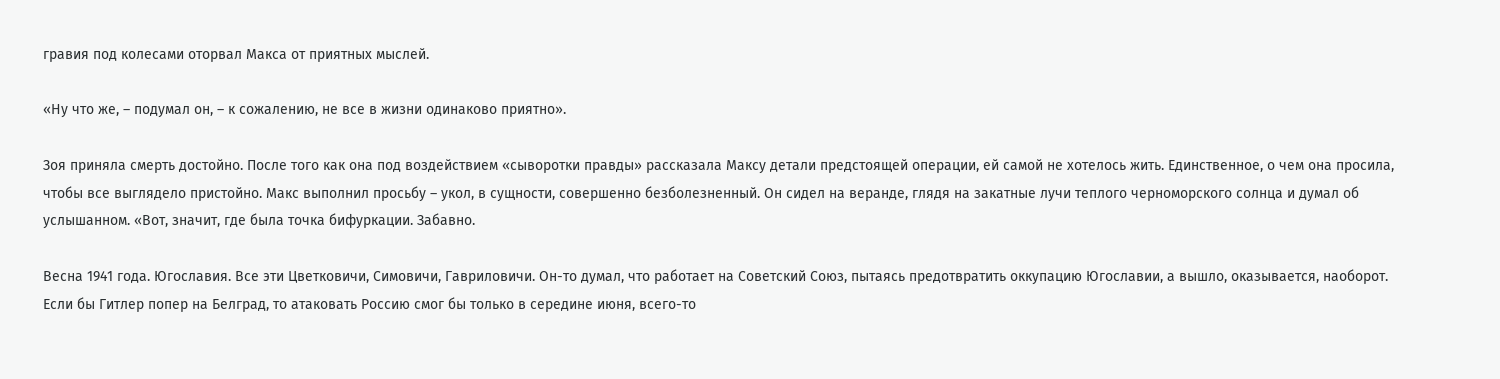гравия под колесами оторвал Макса от приятных мыслей.

«Ну что же, – подумал он, – к сожалению, не все в жизни одинаково приятно».

Зоя приняла смерть достойно. После того как она под воздействием «сыворотки правды» рассказала Максу детали предстоящей операции, ей самой не хотелось жить. Единственное, о чем она просила, чтобы все выглядело пристойно. Макс выполнил просьбу – укол, в сущности, совершенно безболезненный. Он сидел на веранде, глядя на закатные лучи теплого черноморского солнца и думал об услышанном. «Вот, значит, где была точка бифуркации. Забавно.

Весна 1941 года. Югославия. Все эти Цветковичи, Симовичи, Гавриловичи. Он-то думал, что работает на Советский Союз, пытаясь предотвратить оккупацию Югославии, а вышло, оказывается, наоборот. Если бы Гитлер попер на Белград, то атаковать Россию смог бы только в середине июня, всего-то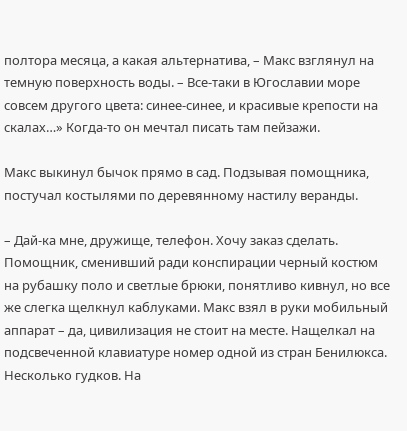полтора месяца, а какая альтернатива, – Макс взглянул на темную поверхность воды. – Все-таки в Югославии море совсем другого цвета: синее-синее, и красивые крепости на скалах…» Когда-то он мечтал писать там пейзажи.

Макс выкинул бычок прямо в сад. Подзывая помощника, постучал костылями по деревянному настилу веранды.

– Дай-ка мне, дружище, телефон. Хочу заказ сделать. Помощник, сменивший ради конспирации черный костюм на рубашку поло и светлые брюки, понятливо кивнул, но все же слегка щелкнул каблуками. Макс взял в руки мобильный аппарат – да, цивилизация не стоит на месте. Нащелкал на подсвеченной клавиатуре номер одной из стран Бенилюкса. Несколько гудков. На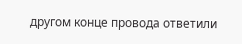другом конце провода ответили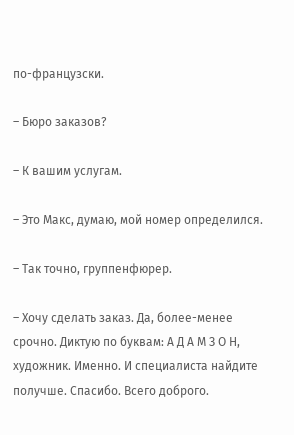по-французски.

– Бюро заказов?

– К вашим услугам.

– Это Макс, думаю, мой номер определился.

– Так точно, группенфюрер.

– Хочу сделать заказ. Да, более-менее срочно. Диктую по буквам: А Д А М З О Н, художник. Именно. И специалиста найдите получше. Спасибо. Всего доброго.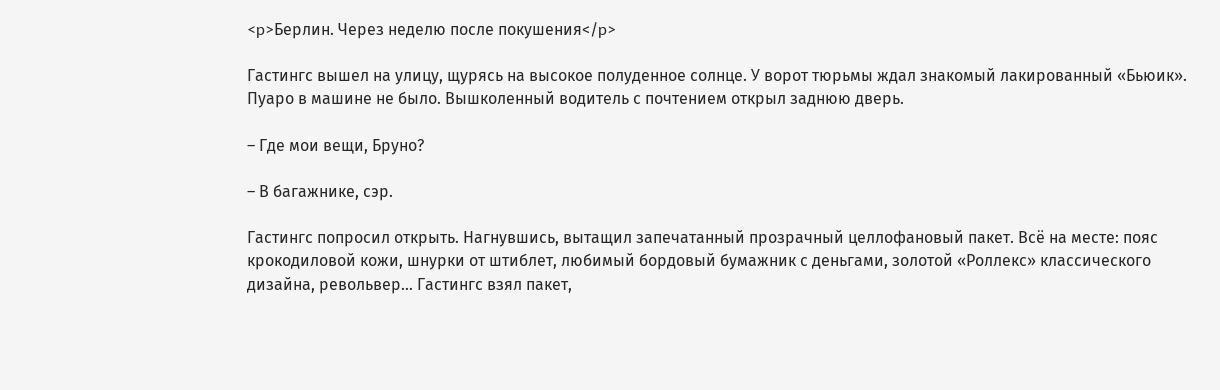<p>Берлин. Через неделю после покушения</p>

Гастингс вышел на улицу, щурясь на высокое полуденное солнце. У ворот тюрьмы ждал знакомый лакированный «Бьюик». Пуаро в машине не было. Вышколенный водитель с почтением открыл заднюю дверь.

– Где мои вещи, Бруно?

– В багажнике, сэр.

Гастингс попросил открыть. Нагнувшись, вытащил запечатанный прозрачный целлофановый пакет. Всё на месте: пояс крокодиловой кожи, шнурки от штиблет, любимый бордовый бумажник с деньгами, золотой «Роллекс» классического дизайна, револьвер… Гастингс взял пакет,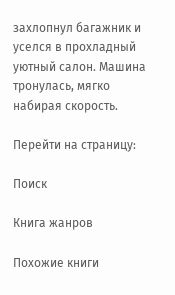захлопнул багажник и уселся в прохладный уютный салон. Машина тронулась, мягко набирая скорость.

Перейти на страницу:

Поиск

Книга жанров

Похожие книги